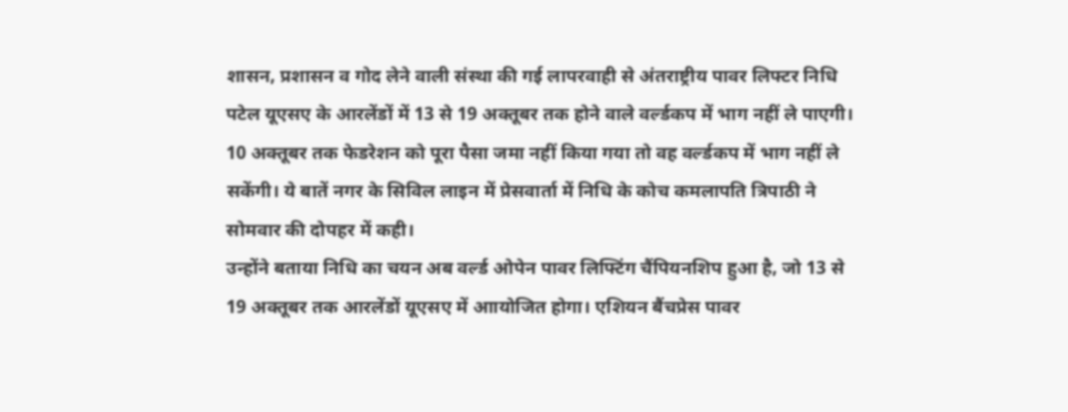शासन, प्रशासन व गोद लेने वाली संस्था की गई लापरवाही से अंतराष्ट्रीय पावर लिफ्टर निधि पटेल यूएसए के आरलेंडों में 13 से 19 अक्तूबर तक होने वाले वर्ल्डकप में भाग नहीं ले पाएगी। 10 अक्तूबर तक फेडरेशन को पूरा पैसा जमा नहीं किया गया तो वह वर्ल्डकप में भाग नहीं ले सकेंगी। ये बातें नगर के सिविल लाइन में प्रेसवार्ता में निधि के कोच कमलापति त्रिपाठी ने सोमवार की दोपहर में कही।
उन्होंने बताया निधि का चयन अब वर्ल्ड ओपेन पावर लिफ्टिंग चैंपियनशिप हुआ है, जो 13 से 19 अक्तूबर तक आरलेंडों यूएसए में आायोजित होगा। एशियन बैंचप्रेस पावर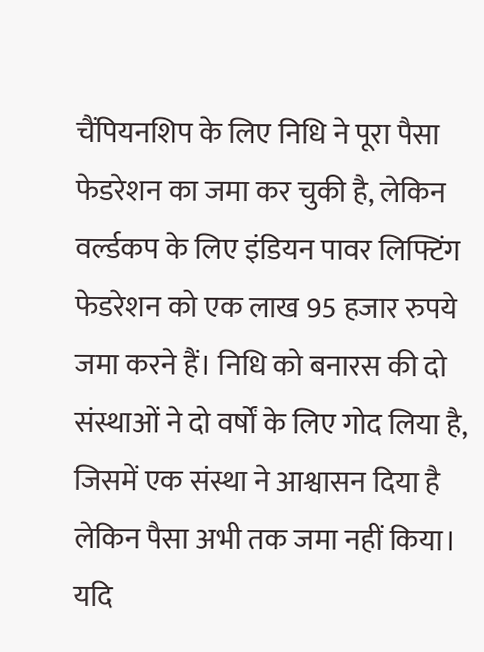चैंपियनशिप के लिए निधि ने पूरा पैसा फेडरेशन का जमा कर चुकी है, लेकिन वर्ल्डकप के लिए इंडियन पावर लिफ्टिंग फेडरेशन को एक लाख 95 हजार रुपये जमा करने हैं। निधि को बनारस की दो संस्थाओं ने दो वर्षों के लिए गोद लिया है, जिसमें एक संस्था ने आश्वासन दिया है लेकिन पैसा अभी तक जमा नहीं किया। यदि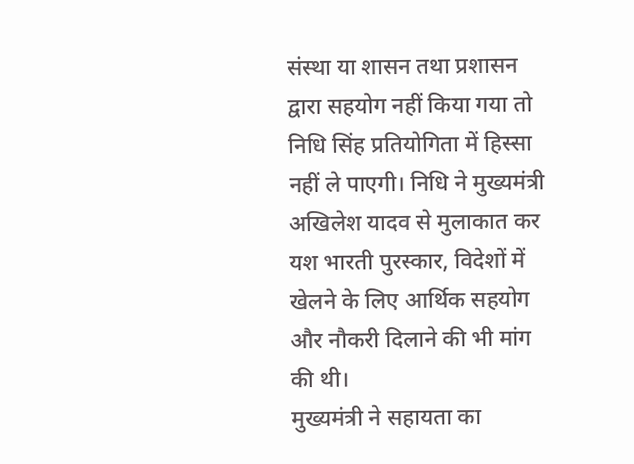संस्था या शासन तथा प्रशासन द्वारा सहयोग नहीं किया गया तो निधि सिंह प्रतियोगिता में हिस्सा नहीं ले पाएगी। निधि ने मुख्यमंत्री अखिलेश यादव से मुलाकात कर यश भारती पुरस्कार, विदेशों में खेलने के लिए आर्थिक सहयोग और नौकरी दिलाने की भी मांग की थी।
मुख्यमंत्री ने सहायता का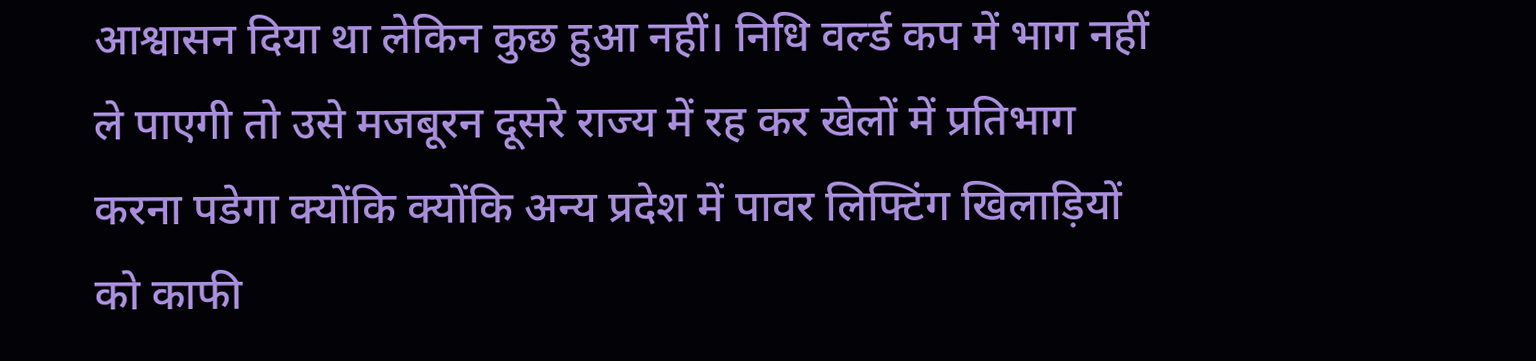आश्वासन दिया था लेकिन कुछ हुआ नहीं। निधि वर्ल्ड कप में भाग नहीं ले पाएगी तो उसे मजबूरन दूसरे राज्य में रह कर खेलों में प्रतिभाग करना पडेगा क्योंकि क्योंकि अन्य प्रदेश में पावर लिफ्टिंग खिलाड़ियों को काफी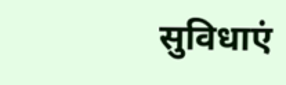सुविधाएं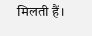मिलती हैं।